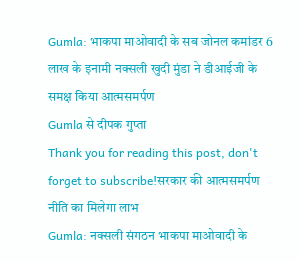Gumla: भाकपा माओवादी के सब जोनल कमांडर 6 लाख के इनामी नक्सली खुदी मुंडा ने डीआईजी के समक्ष किया आत्मसमर्पण
Gumla से दीपक गुप्ता
Thank you for reading this post, don't forget to subscribe!सरकार की आत्मसमर्पण नीति का मिलेगा लाभ
Gumla: नक्सली संगठन भाकपा माओवादी के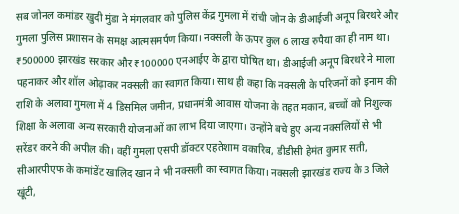सब जोनल कमांडर खुदी मुंडा ने मंगलवार को पुलिस केंद्र गुमला में रांची जोन के डीआईजी अनूप बिरथरे और गुमला पुलिस प्रशासन के समक्ष आत्मसमर्पण किया। नक्सली के ऊपर कुल 6 लाख रुपैया का ही नाम था। ₹500000 झारखंड सरकार और ₹100000 एनआईए के द्वारा घोषित था। डीआईजी अनूप बिरथरे ने माला पहनाकर और शॉल ओढ़ाकर नक्सली का स्वागत किया। साथ ही कहा कि नक्सली के परिजनों को इनाम की राशि के अलावा गुमला में 4 डिसमिल जमीन, प्रधानमंत्री आवास योजना के तहत मकान, बच्चों को निशुल्क शिक्षा के अलावा अन्य सरकारी योजनाओं का लाभ दिया जाएगा। उन्होंने बचे हुए अन्य नक्सलियों से भी सरेंडर करने की अपील की। वहीं गुमला एसपी डॉक्टर एहतेशाम वकारिब, डीडीसी हेमंत कुमार सती, सीआरपीएफ के कमांडेंट खालिद खान ने भी नक्सली का स्वागत किया। नक्सली झारखंड राज्य के 3 जिले खूंटी,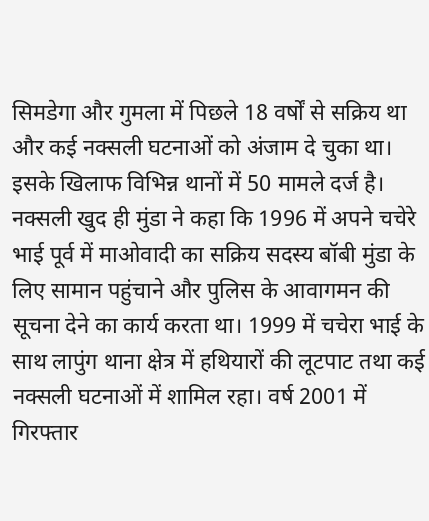सिमडेगा और गुमला में पिछले 18 वर्षों से सक्रिय था और कई नक्सली घटनाओं को अंजाम दे चुका था। इसके खिलाफ विभिन्न थानों में 50 मामले दर्ज है।
नक्सली खुद ही मुंडा ने कहा कि 1996 में अपने चचेरे भाई पूर्व में माओवादी का सक्रिय सदस्य बॉबी मुंडा के लिए सामान पहुंचाने और पुलिस के आवागमन की सूचना देने का कार्य करता था। 1999 में चचेरा भाई के साथ लापुंग थाना क्षेत्र में हथियारों की लूटपाट तथा कई नक्सली घटनाओं में शामिल रहा। वर्ष 2001 में गिरफ्तार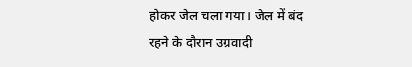होकर जेल चला गया। जेल में बंद रहने के दौरान उग्रवादी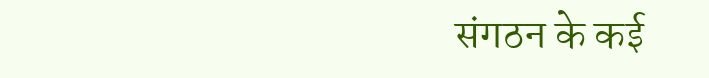संगठन के कई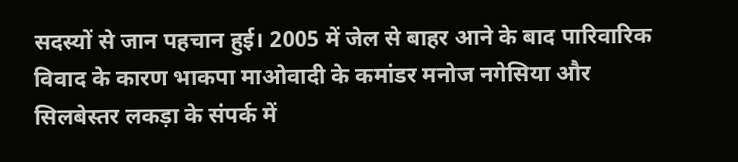सदस्यों से जान पहचान हुई। 2005 में जेल से बाहर आने के बाद पारिवारिक विवाद के कारण भाकपा माओवादी के कमांडर मनोज नगेसिया और सिलबेस्तर लकड़ा के संपर्क में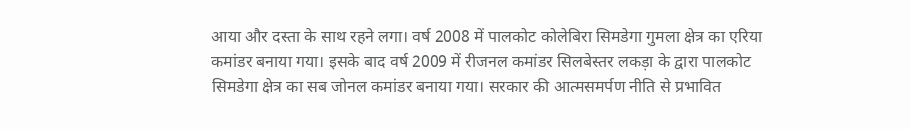आया और दस्ता के साथ रहने लगा। वर्ष 2008 में पालकोट कोलेबिरा सिमडेगा गुमला क्षेत्र का एरिया कमांडर बनाया गया। इसके बाद वर्ष 2009 में रीजनल कमांडर सिलबेस्तर लकड़ा के द्वारा पालकोट सिमडेगा क्षेत्र का सब जोनल कमांडर बनाया गया। सरकार की आत्मसमर्पण नीति से प्रभावित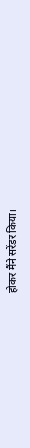होकर मैंने सरेंडर किया।